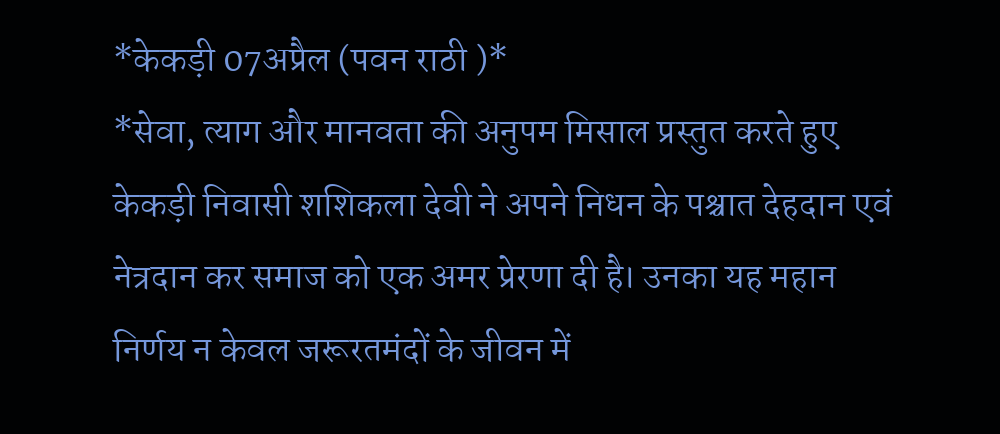*केकड़ी 07अप्रैल (पवन राठी )*
*सेवा, त्याग और मानवता की अनुपम मिसाल प्रस्तुत करते हुए केकड़ी निवासी शशिकला देवी ने अपने निधन के पश्चात देहदान एवं नेत्रदान कर समाज को एक अमर प्रेरणा दी है। उनका यह महान निर्णय न केवल जरूरतमंदों के जीवन में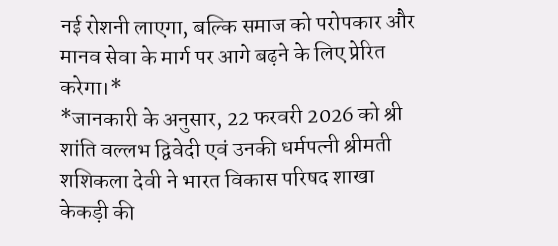नई रोशनी लाएगा, बल्कि समाज को परोपकार और मानव सेवा के मार्ग पर आगे बढ़ने के लिए प्रेरित करेगा।*
*जानकारी के अनुसार, 22 फरवरी 2026 को श्री शांति वल्लभ द्विवेदी एवं उनकी धर्मपत्नी श्रीमती शशिकला देवी ने भारत विकास परिषद शाखा केकड़ी की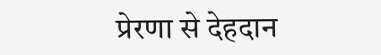प्रेरणा से देहदान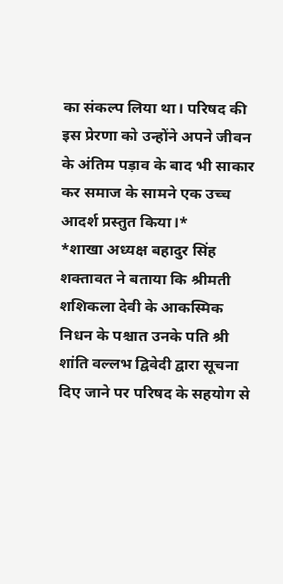का संकल्प लिया था। परिषद की इस प्रेरणा को उन्होंने अपने जीवन के अंतिम पड़ाव के बाद भी साकार कर समाज के सामने एक उच्च आदर्श प्रस्तुत किया।*
*शाखा अध्यक्ष बहादुर सिंह शक्तावत ने बताया कि श्रीमती शशिकला देवी के आकस्मिक निधन के पश्चात उनके पति श्री शांति वल्लभ द्विवेदी द्वारा सूचना दिए जाने पर परिषद के सहयोग से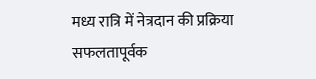मध्य रात्रि में नेत्रदान की प्रक्रिया सफलतापूर्वक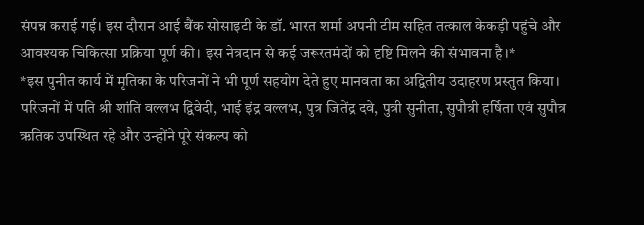संपन्न कराई गई। इस दौरान आई बैंक सोसाइटी के डॉ. भारत शर्मा अपनी टीम सहित तत्काल केकड़ी पहुंचे और आवश्यक चिकित्सा प्रक्रिया पूर्ण की। इस नेत्रदान से कई जरूरतमंदों को दृष्टि मिलने की संभावना है।*
*इस पुनीत कार्य में मृतिका के परिजनों ने भी पूर्ण सहयोग देते हुए मानवता का अद्वितीय उदाहरण प्रस्तुत किया। परिजनों में पति श्री शांति वल्लभ द्विवेदी, भाई इंद्र वल्लभ, पुत्र जितेंद्र दवे, पुत्री सुनीता, सुपौत्री हर्षिता एवं सुपौत्र ऋतिक उपस्थित रहे और उन्होंने पूरे संकल्प को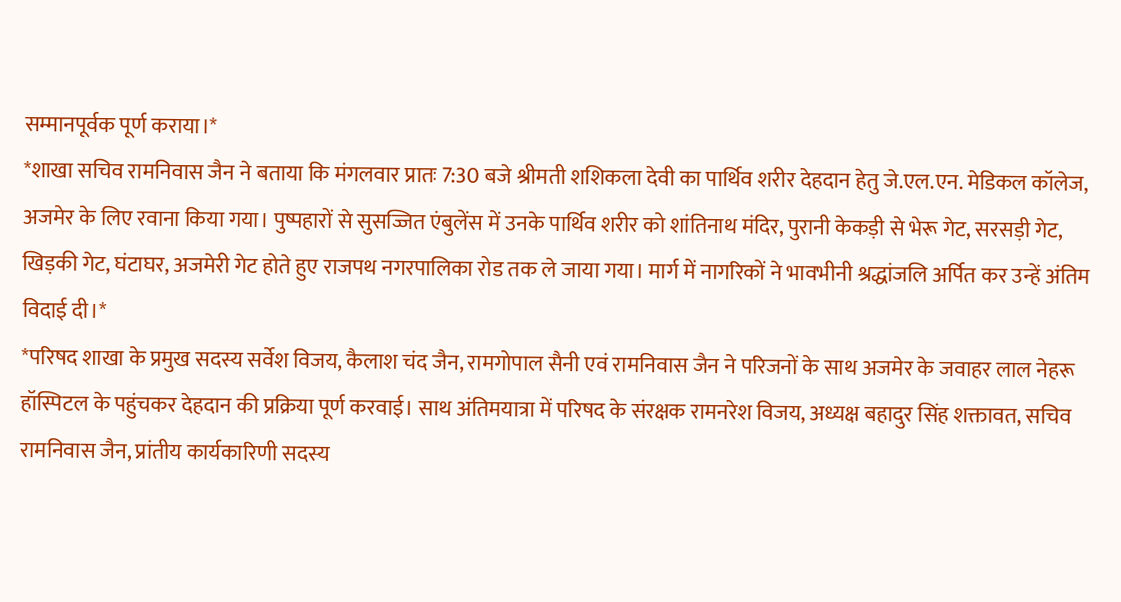सम्मानपूर्वक पूर्ण कराया।*
*शाखा सचिव रामनिवास जैन ने बताया कि मंगलवार प्रातः 7:30 बजे श्रीमती शशिकला देवी का पार्थिव शरीर देहदान हेतु जे.एल.एन. मेडिकल कॉलेज, अजमेर के लिए रवाना किया गया। पुष्पहारों से सुसज्जित एंबुलेंस में उनके पार्थिव शरीर को शांतिनाथ मंदिर, पुरानी केकड़ी से भेरू गेट, सरसड़ी गेट, खिड़की गेट, घंटाघर, अजमेरी गेट होते हुए राजपथ नगरपालिका रोड तक ले जाया गया। मार्ग में नागरिकों ने भावभीनी श्रद्धांजलि अर्पित कर उन्हें अंतिम विदाई दी।*
*परिषद शाखा के प्रमुख सदस्य सर्वेश विजय, कैलाश चंद जैन, रामगोपाल सैनी एवं रामनिवास जैन ने परिजनों के साथ अजमेर के जवाहर लाल नेहरू हॉस्पिटल के पहुंचकर देहदान की प्रक्रिया पूर्ण करवाई। साथ अंतिमयात्रा में परिषद के संरक्षक रामनरेश विजय, अध्यक्ष बहादुर सिंह शक्तावत, सचिव रामनिवास जैन, प्रांतीय कार्यकारिणी सदस्य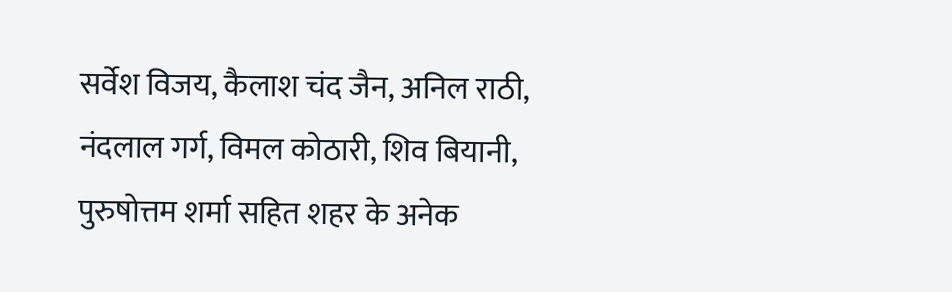सर्वेश विजय, कैलाश चंद जैन, अनिल राठी, नंदलाल गर्ग, विमल कोठारी, शिव बियानी, पुरुषोत्तम शर्मा सहित शहर के अनेक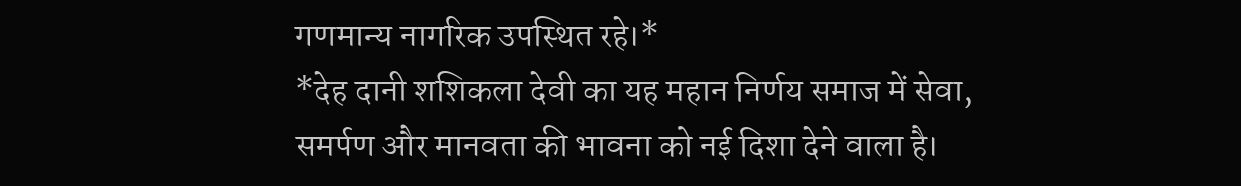गणमान्य नागरिक उपस्थित रहे।*
*देह दानी शशिकला देवी का यह महान निर्णय समाज में सेवा, समर्पण और मानवता की भावना को नई दिशा देने वाला है।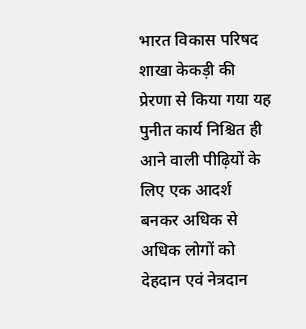भारत विकास परिषद शाखा केकड़ी की प्रेरणा से किया गया यह पुनीत कार्य निश्चित ही आने वाली पीढ़ियों के लिए एक आदर्श बनकर अधिक से अधिक लोगों को देहदान एवं नेत्रदान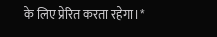के लिए प्रेरित करता रहेगा।*